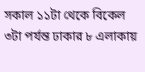সকাল ১১টা থেকে বিকেল ৩টা পর্যন্ত ঢাকার ৮ এলাকায়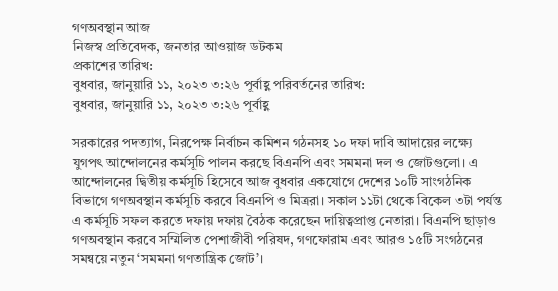গণঅবস্থান আজ
নিজস্ব প্রতিবেদক, জনতার আওয়াজ ডটকম
প্রকাশের তারিখ:
বুধবার, জানুয়ারি ১১, ২০২৩ ৩:২৬ পূর্বাহ্ণ পরিবর্তনের তারিখ:
বুধবার, জানুয়ারি ১১, ২০২৩ ৩:২৬ পূর্বাহ্ণ

সরকারের পদত্যাগ, নিরপেক্ষ নির্বাচন কমিশন গঠনসহ ১০ দফা দাবি আদায়ের লক্ষ্যে যুগপৎ আন্দোলনের কর্মসূচি পালন করছে বিএনপি এবং সমমনা দল ও জোটগুলো। এ আন্দোলনের দ্বিতীয় কর্মসূচি হিসেবে আজ বুধবার একযোগে দেশের ১০টি সাংগঠনিক বিভাগে গণঅবস্থান কর্মসূচি করবে বিএনপি ও মিত্ররা। সকাল ১১টা থেকে বিকেল ৩টা পর্যন্ত এ কর্মসূচি সফল করতে দফায় দফায় বৈঠক করেছেন দায়িত্বপ্রাপ্ত নেতারা। বিএনপি ছাড়াও গণঅবস্থান করবে সম্মিলিত পেশাজীবী পরিষদ, গণফোরাম এবং আরও ১৫টি সংগঠনের সমন্বয়ে নতুন ‘সমমনা গণতান্ত্রিক জোট’।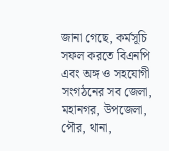জানা গেছে, কর্মসূচি সফল করতে বিএনপি এবং অঙ্গ ও সহযোগী সংগঠনের সব জেলা, মহানগর, উপজেলা, পৌর, থানা,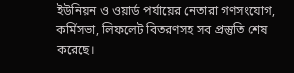ইউনিয়ন ও ওয়ার্ড পর্যায়ের নেতারা গণসংযোগ, কর্মিসভা, লিফলেট বিতরণসহ সব প্রস্তুতি শেষ করেছে।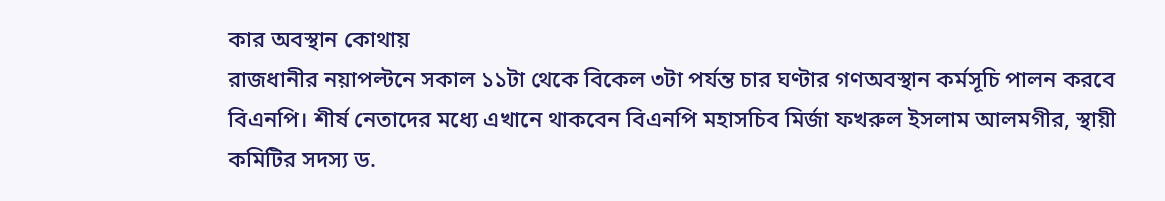কার অবস্থান কোথায়
রাজধানীর নয়াপল্টনে সকাল ১১টা থেকে বিকেল ৩টা পর্যন্ত চার ঘণ্টার গণঅবস্থান কর্মসূচি পালন করবে বিএনপি। শীর্ষ নেতাদের মধ্যে এখানে থাকবেন বিএনপি মহাসচিব মির্জা ফখরুল ইসলাম আলমগীর, স্থায়ী কমিটির সদস্য ড.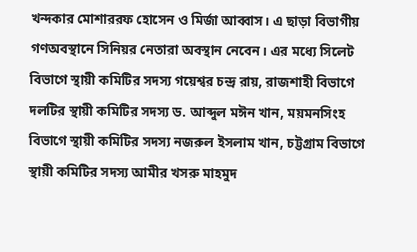খন্দকার মোশাররফ হোসেন ও মির্জা আব্বাস। এ ছাড়া বিভাগীয় গণঅবস্থানে সিনিয়র নেতারা অবস্থান নেবেন। এর মধ্যে সিলেট বিভাগে স্থায়ী কমিটির সদস্য গয়েশ্বর চন্দ্র রায়, রাজশাহী বিভাগে দলটির স্থায়ী কমিটির সদস্য ড. আব্দুল মঈন খান, ময়মনসিংহ বিভাগে স্থায়ী কমিটির সদস্য নজরুল ইসলাম খান, চট্টগ্রাম বিভাগে স্থায়ী কমিটির সদস্য আমীর খসরু মাহমুদ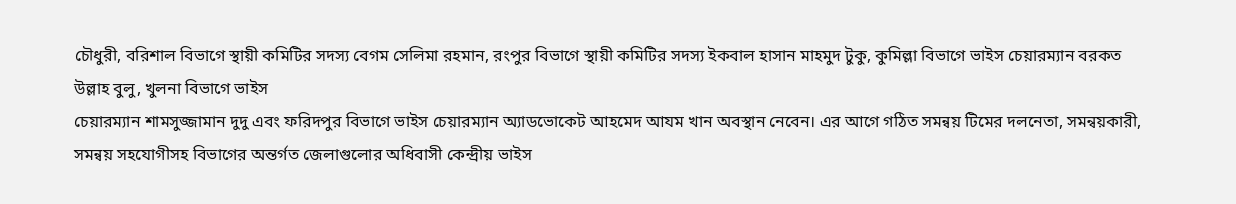চৌধুরী, বরিশাল বিভাগে স্থায়ী কমিটির সদস্য বেগম সেলিমা রহমান, রংপুর বিভাগে স্থায়ী কমিটির সদস্য ইকবাল হাসান মাহমুদ টুকু, কুমিল্লা বিভাগে ভাইস চেয়ারম্যান বরকত উল্লাহ বুলু, খুলনা বিভাগে ভাইস
চেয়ারম্যান শামসুজ্জামান দুদু এবং ফরিদপুর বিভাগে ভাইস চেয়ারম্যান অ্যাডভোকেট আহমেদ আযম খান অবস্থান নেবেন। এর আগে গঠিত সমন্বয় টিমের দলনেতা, সমন্বয়কারী, সমন্বয় সহযোগীসহ বিভাগের অন্তর্গত জেলাগুলোর অধিবাসী কেন্দ্রীয় ভাইস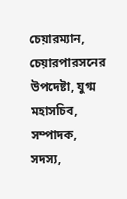চেয়ারম্যান, চেয়ারপারসনের উপদেষ্টা, যুগ্ম মহাসচিব, সম্পাদক, সদস্য,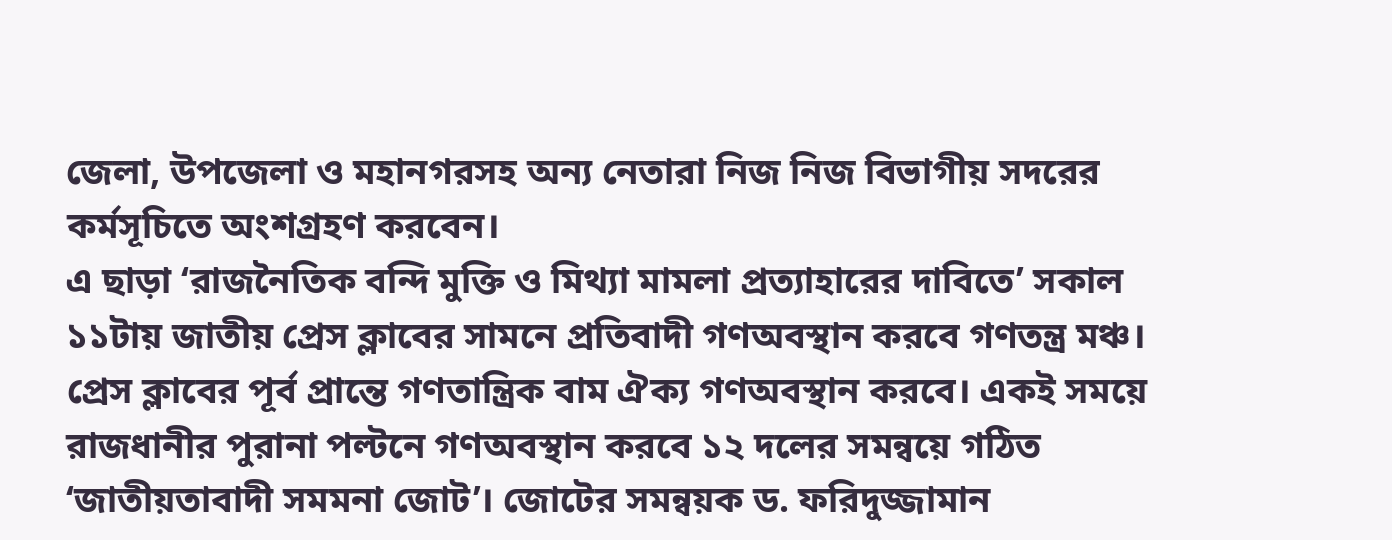জেলা, উপজেলা ও মহানগরসহ অন্য নেতারা নিজ নিজ বিভাগীয় সদরের কর্মসূচিতে অংশগ্রহণ করবেন।
এ ছাড়া ‘রাজনৈতিক বন্দি মুক্তি ও মিথ্যা মামলা প্রত্যাহারের দাবিতে’ সকাল ১১টায় জাতীয় প্রেস ক্লাবের সামনে প্রতিবাদী গণঅবস্থান করবে গণতন্ত্র মঞ্চ। প্রেস ক্লাবের পূর্ব প্রান্তে গণতান্ত্রিক বাম ঐক্য গণঅবস্থান করবে। একই সময়ে রাজধানীর পুরানা পল্টনে গণঅবস্থান করবে ১২ দলের সমন্বয়ে গঠিত ‘জাতীয়তাবাদী সমমনা জোট’। জোটের সমন্বয়ক ড. ফরিদুজ্জামান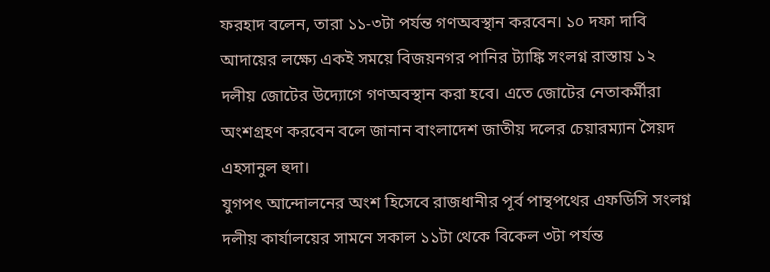ফরহাদ বলেন, তারা ১১-৩টা পর্যন্ত গণঅবস্থান করবেন। ১০ দফা দাবি আদায়ের লক্ষ্যে একই সময়ে বিজয়নগর পানির ট্যাঙ্কি সংলগ্ন রাস্তায় ১২ দলীয় জোটের উদ্যোগে গণঅবস্থান করা হবে। এতে জোটের নেতাকর্মীরা অংশগ্রহণ করবেন বলে জানান বাংলাদেশ জাতীয় দলের চেয়ারম্যান সৈয়দ এহসানুল হুদা।
যুগপৎ আন্দোলনের অংশ হিসেবে রাজধানীর পূর্ব পান্থপথের এফডিসি সংলগ্ন দলীয় কার্যালয়ের সামনে সকাল ১১টা থেকে বিকেল ৩টা পর্যন্ত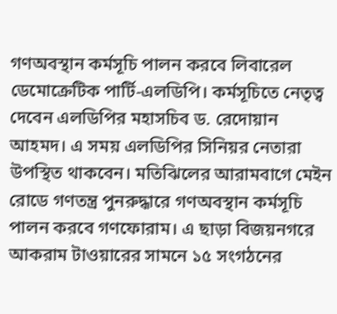গণঅবস্থান কর্মসূচি পালন করবে লিবারেল ডেমোক্রেটিক পার্টি-এলডিপি। কর্মসূচিতে নেতৃত্ব দেবেন এলডিপির মহাসচিব ড. রেদোয়ান আহমদ। এ সময় এলডিপির সিনিয়র নেতারা উপস্থিত থাকবেন। মতিঝিলের আরামবাগে মেইন রোডে গণতন্ত্র পুনরুদ্ধারে গণঅবস্থান কর্মসূচি পালন করবে গণফোরাম। এ ছাড়া বিজয়নগরে আকরাম টাওয়ারের সামনে ১৫ সংগঠনের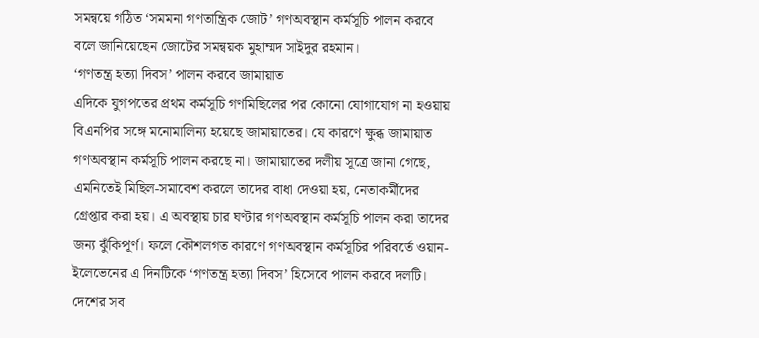সমন্বয়ে গঠিত ‘সমমনা গণতান্ত্রিক জোট’ গণঅবস্থান কর্মসূচি পালন করবে বলে জানিয়েছেন জোটের সমন্বয়ক মুহাম্মদ সাইদুর রহমান।
‘গণতন্ত্র হত্যা দিবস’ পালন করবে জামায়াত
এদিকে যুগপতের প্রথম কর্মসূচি গণমিছিলের পর কোনো যোগাযোগ না হওয়ায় বিএনপির সঙ্গে মনোমালিন্য হয়েছে জামায়াতের। যে কারণে ক্ষুব্ধ জামায়াত গণঅবস্থান কর্মসূচি পালন করছে না। জামায়াতের দলীয় সূত্রে জানা গেছে, এমনিতেই মিছিল-সমাবেশ করলে তাদের বাধা দেওয়া হয়, নেতাকর্মীদের গ্রেপ্তার করা হয়। এ অবস্থায় চার ঘণ্টার গণঅবস্থান কর্মসূচি পালন করা তাদের জন্য ঝুঁকিপূর্ণ। ফলে কৌশলগত কারণে গণঅবস্থান কর্মসূচির পরিবর্তে ওয়ান-ইলেভেনের এ দিনটিকে ‘গণতন্ত্র হত্যা দিবস’ হিসেবে পালন করবে দলটি। দেশের সব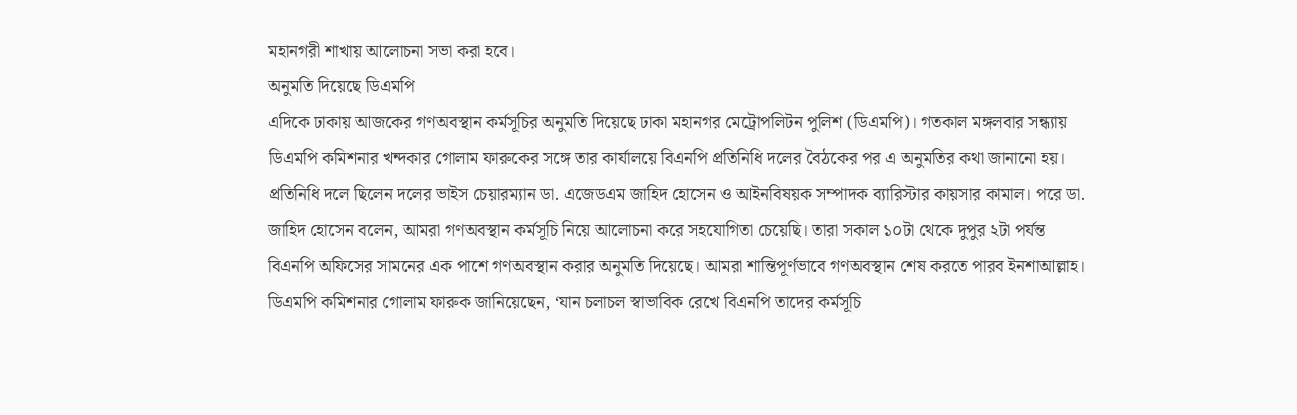মহানগরী শাখায় আলোচনা সভা করা হবে।
অনুমতি দিয়েছে ডিএমপি
এদিকে ঢাকায় আজকের গণঅবস্থান কর্মসূচির অনুমতি দিয়েছে ঢাকা মহানগর মেট্রোপলিটন পুলিশ (ডিএমপি)। গতকাল মঙ্গলবার সন্ধ্যায় ডিএমপি কমিশনার খন্দকার গোলাম ফারুকের সঙ্গে তার কার্যালয়ে বিএনপি প্রতিনিধি দলের বৈঠকের পর এ অনুমতির কথা জানানো হয়। প্রতিনিধি দলে ছিলেন দলের ভাইস চেয়ারম্যান ডা. এজেডএম জাহিদ হোসেন ও আইনবিষয়ক সম্পাদক ব্যারিস্টার কায়সার কামাল। পরে ডা. জাহিদ হোসেন বলেন, আমরা গণঅবস্থান কর্মসূচি নিয়ে আলোচনা করে সহযোগিতা চেয়েছি। তারা সকাল ১০টা থেকে দুপুর ২টা পর্যন্ত বিএনপি অফিসের সামনের এক পাশে গণঅবস্থান করার অনুমতি দিয়েছে। আমরা শান্তিপূর্ণভাবে গণঅবস্থান শেষ করতে পারব ইনশাআল্লাহ।
ডিএমপি কমিশনার গোলাম ফারুক জানিয়েছেন, ‘যান চলাচল স্বাভাবিক রেখে বিএনপি তাদের কর্মসূচি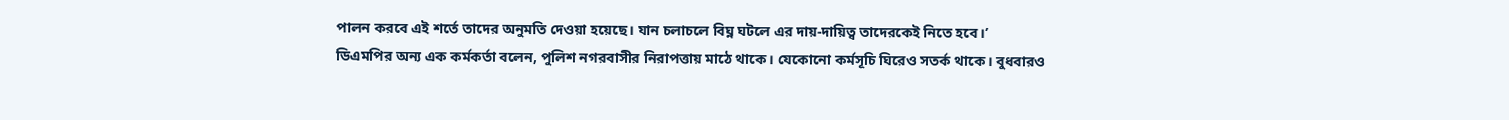পালন করবে এই শর্তে তাদের অনুমতি দেওয়া হয়েছে। যান চলাচলে বিঘ্ন ঘটলে এর দায়-দায়িত্ব তাদেরকেই নিতে হবে।’
ডিএমপির অন্য এক কর্মকর্তা বলেন, পুলিশ নগরবাসীর নিরাপত্তায় মাঠে থাকে। যেকোনো কর্মসূচি ঘিরেও সতর্ক থাকে। বুধবারও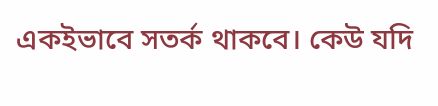একইভাবে সতর্ক থাকবে। কেউ যদি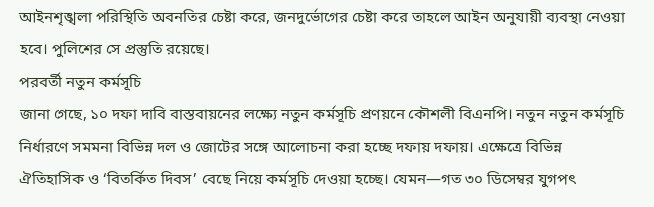আইনশৃঙ্খলা পরিস্থিতি অবনতির চেষ্টা করে, জনদুর্ভোগের চেষ্টা করে তাহলে আইন অনুযায়ী ব্যবস্থা নেওয়া হবে। পুলিশের সে প্রস্তুতি রয়েছে।
পরবর্তী নতুন কর্মসূচি
জানা গেছে, ১০ দফা দাবি বাস্তবায়নের লক্ষ্যে নতুন কর্মসূচি প্রণয়নে কৌশলী বিএনপি। নতুন নতুন কর্মসূচি নির্ধারণে সমমনা বিভিন্ন দল ও জোটের সঙ্গে আলোচনা করা হচ্ছে দফায় দফায়। এক্ষেত্রে বিভিন্ন ঐতিহাসিক ও ‘বিতর্কিত দিবস’ বেছে নিয়ে কর্মসূচি দেওয়া হচ্ছে। যেমন—গত ৩০ ডিসেম্বর যুগপৎ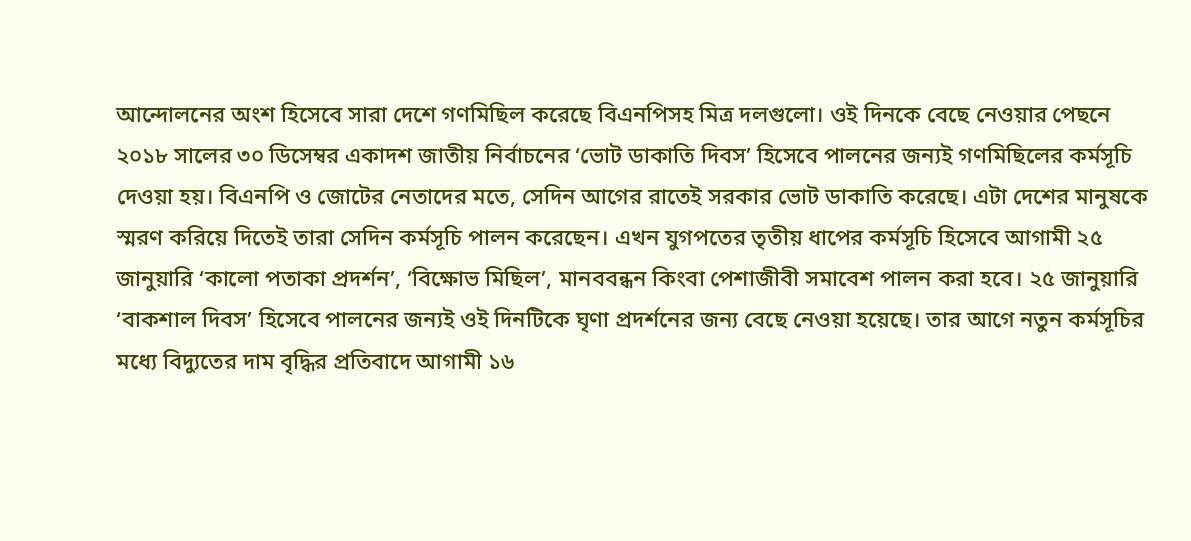আন্দোলনের অংশ হিসেবে সারা দেশে গণমিছিল করেছে বিএনপিসহ মিত্র দলগুলো। ওই দিনকে বেছে নেওয়ার পেছনে ২০১৮ সালের ৩০ ডিসেম্বর একাদশ জাতীয় নির্বাচনের ‘ভোট ডাকাতি দিবস’ হিসেবে পালনের জন্যই গণমিছিলের কর্মসূচি দেওয়া হয়। বিএনপি ও জোটের নেতাদের মতে, সেদিন আগের রাতেই সরকার ভোট ডাকাতি করেছে। এটা দেশের মানুষকে স্মরণ করিয়ে দিতেই তারা সেদিন কর্মসূচি পালন করেছেন। এখন যুগপতের তৃতীয় ধাপের কর্মসূচি হিসেবে আগামী ২৫ জানুয়ারি ‘কালো পতাকা প্রদর্শন’, ‘বিক্ষোভ মিছিল’, মানববন্ধন কিংবা পেশাজীবী সমাবেশ পালন করা হবে। ২৫ জানুয়ারি ‘বাকশাল দিবস’ হিসেবে পালনের জন্যই ওই দিনটিকে ঘৃণা প্রদর্শনের জন্য বেছে নেওয়া হয়েছে। তার আগে নতুন কর্মসূচির মধ্যে বিদ্যুতের দাম বৃদ্ধির প্রতিবাদে আগামী ১৬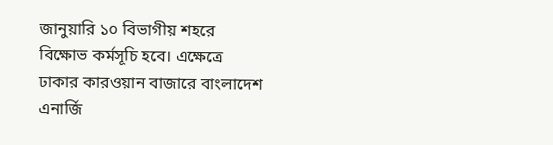জানুয়ারি ১০ বিভাগীয় শহরে বিক্ষোভ কর্মসূচি হবে। এক্ষেত্রে ঢাকার কারওয়ান বাজারে বাংলাদেশ এনার্জি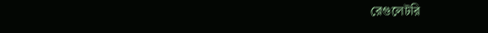রেগুলেটরি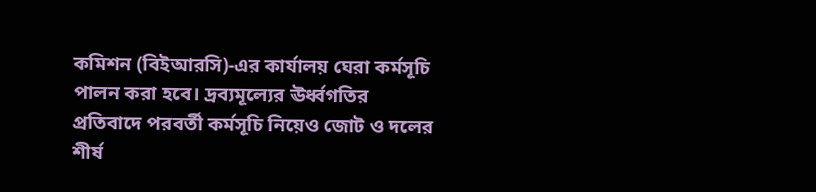কমিশন (বিইআরসি)-এর কার্যালয় ঘেরা কর্মসূচি পালন করা হবে। দ্রব্যমূল্যের ঊর্ধ্বগতির প্রতিবাদে পরবর্তী কর্মসূচি নিয়েও জোট ও দলের শীর্ষ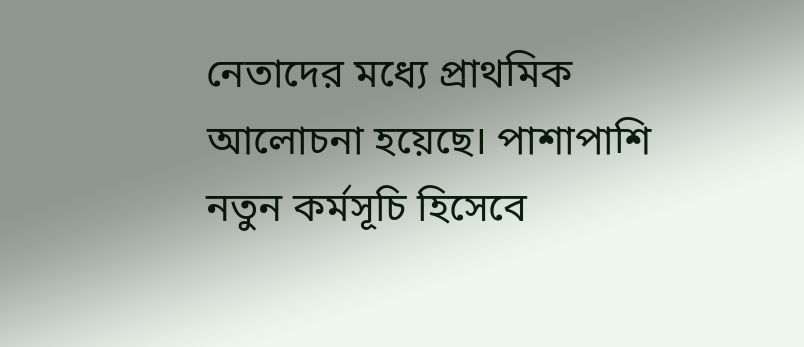নেতাদের মধ্যে প্রাথমিক আলোচনা হয়েছে। পাশাপাশি নতুন কর্মসূচি হিসেবে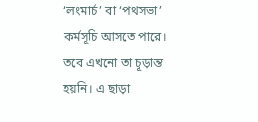‘লংমার্চ’ বা ‘পথসভা’ কর্মসূচি আসতে পারে। তবে এখনো তা চূড়ান্ত হয়নি। এ ছাড়া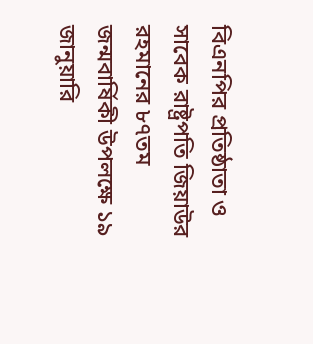বিএনপির প্রতিষ্ঠাতা ও সাবেক রাষ্ট্রপতি জিয়াউর রহমানের ৮৭তম জন্মবার্ষিকী উপলক্ষে ১৯ জানুয়ারি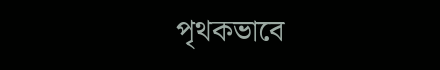পৃথকভাবে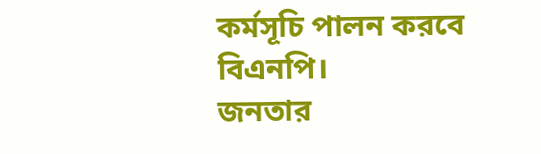কর্মসূচি পালন করবে বিএনপি।
জনতার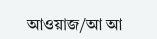আওয়াজ/আ আ